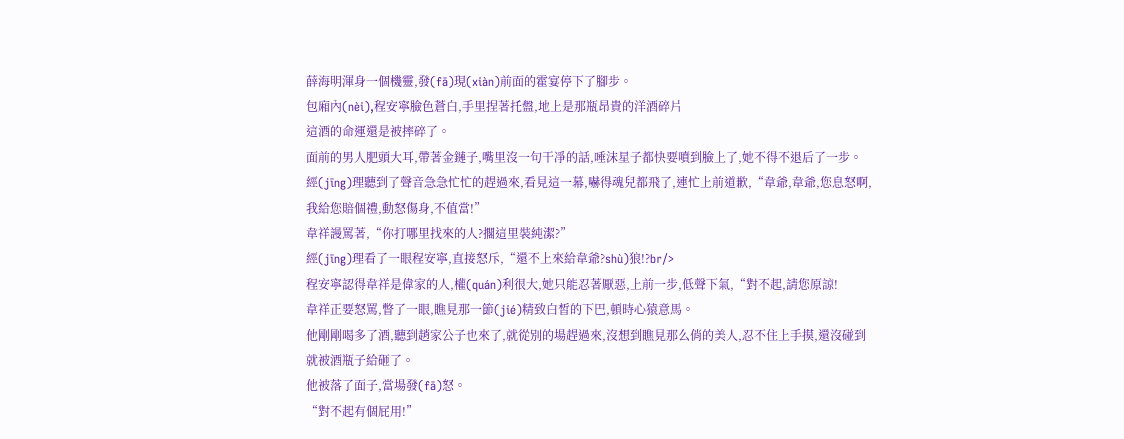薛海明渾身一個機靈,發(fā)現(xiàn)前面的霍宴停下了腳步。
包廂內(nèi),程安寧臉色蒼白,手里捏著托盤,地上是那瓶昂貴的洋酒碎片
這酒的命運還是被摔碎了。
面前的男人肥頭大耳,帶著金鏈子,嘴里沒一句干凈的話,唾沫星子都快要噴到臉上了,她不得不退后了一步。
經(jīng)理聽到了聲音急急忙忙的趕過來,看見這一幕,嚇得魂兒都飛了,連忙上前道歉,“韋爺,韋爺,您息怒啊,我給您賠個禮,動怒傷身,不值當!”
韋祥謾罵著,“你打哪里找來的人?擱這里裝純潔?”
經(jīng)理看了一眼程安寧,直接怒斥,“還不上來給韋爺?shù)狼!?br/>
程安寧認得韋祥是偉家的人,權(quán)利很大,她只能忍著厭惡,上前一步,低聲下氣,“對不起,請您原諒!
韋祥正要怒罵,瞥了一眼,瞧見那一節(jié)精致白皙的下巴,頓時心猿意馬。
他剛剛喝多了酒,聽到趙家公子也來了,就從別的場趕過來,沒想到瞧見那么俏的美人,忍不住上手摸,還沒碰到就被酒瓶子給砸了。
他被落了面子,當場發(fā)怒。
“對不起有個屁用!”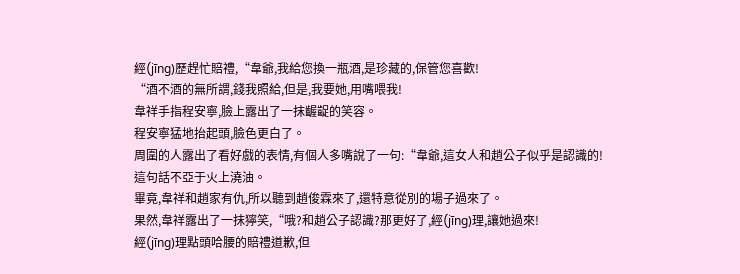經(jīng)歷趕忙賠禮,“韋爺,我給您換一瓶酒,是珍藏的,保管您喜歡!
“酒不酒的無所謂,錢我照給,但是,我要她,用嘴喂我!
韋祥手指程安寧,臉上露出了一抹齷齪的笑容。
程安寧猛地抬起頭,臉色更白了。
周圍的人露出了看好戲的表情,有個人多嘴說了一句:“韋爺,這女人和趙公子似乎是認識的!
這句話不亞于火上澆油。
畢竟,韋祥和趙家有仇,所以聽到趙俊霖來了,還特意從別的場子過來了。
果然,韋祥露出了一抹獰笑,“哦?和趙公子認識?那更好了,經(jīng)理,讓她過來!
經(jīng)理點頭哈腰的賠禮道歉,但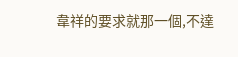韋祥的要求就那一個,不達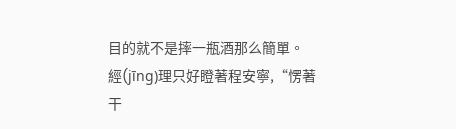目的就不是摔一瓶酒那么簡單。
經(jīng)理只好瞪著程安寧,“愣著干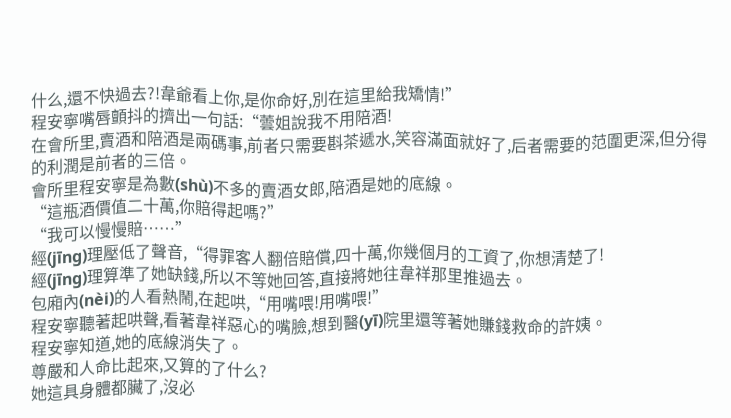什么,還不快過去?!韋爺看上你,是你命好,別在這里給我矯情!”
程安寧嘴唇顫抖的擠出一句話:“蕓姐說我不用陪酒!
在會所里,賣酒和陪酒是兩碼事,前者只需要斟茶遞水,笑容滿面就好了,后者需要的范圍更深,但分得的利潤是前者的三倍。
會所里程安寧是為數(shù)不多的賣酒女郎,陪酒是她的底線。
“這瓶酒價值二十萬,你賠得起嗎?”
“我可以慢慢賠……”
經(jīng)理壓低了聲音,“得罪客人翻倍賠償,四十萬,你幾個月的工資了,你想清楚了!
經(jīng)理算準了她缺錢,所以不等她回答,直接將她往韋祥那里推過去。
包廂內(nèi)的人看熱鬧,在起哄,“用嘴喂!用嘴喂!”
程安寧聽著起哄聲,看著韋祥惡心的嘴臉,想到醫(yī)院里還等著她賺錢救命的許姨。
程安寧知道,她的底線消失了。
尊嚴和人命比起來,又算的了什么?
她這具身體都臟了,沒必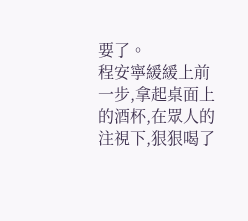要了。
程安寧緩緩上前一步,拿起桌面上的酒杯,在眾人的注視下,狠狠喝了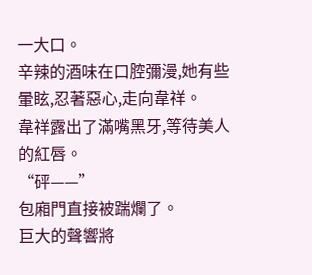一大口。
辛辣的酒味在口腔彌漫,她有些暈眩,忍著惡心,走向韋祥。
韋祥露出了滿嘴黑牙,等待美人的紅唇。
“砰——”
包廂門直接被踹爛了。
巨大的聲響將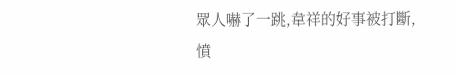眾人嚇了一跳,韋祥的好事被打斷,憤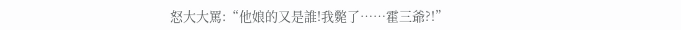怒大大罵:“他娘的又是誰!我斃了……霍三爺?!”